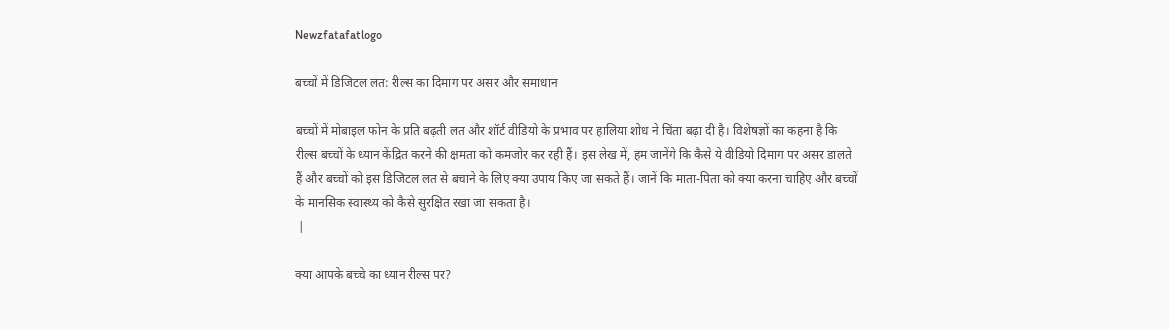Newzfatafatlogo

बच्चों में डिजिटल लत: रील्स का दिमाग पर असर और समाधान

बच्चों में मोबाइल फोन के प्रति बढ़ती लत और शॉर्ट वीडियो के प्रभाव पर हालिया शोध ने चिंता बढ़ा दी है। विशेषज्ञों का कहना है कि रील्स बच्चों के ध्यान केंद्रित करने की क्षमता को कमजोर कर रही हैं। इस लेख में, हम जानेंगे कि कैसे ये वीडियो दिमाग पर असर डालते हैं और बच्चों को इस डिजिटल लत से बचाने के लिए क्या उपाय किए जा सकते हैं। जानें कि माता-पिता को क्या करना चाहिए और बच्चों के मानसिक स्वास्थ्य को कैसे सुरक्षित रखा जा सकता है।
 |

क्या आपके बच्चे का ध्यान रील्स पर?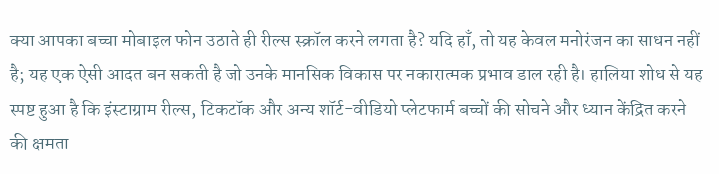क्या आपका बच्चा मोबाइल फोन उठाते ही रील्स स्क्रॉल करने लगता है? यदि हाँ, तो यह केवल मनोरंजन का साधन नहीं है; यह एक ऐसी आदत बन सकती है जो उनके मानसिक विकास पर नकारात्मक प्रभाव डाल रही है। हालिया शोध से यह स्पष्ट हुआ है कि इंस्टाग्राम रील्स, टिकटॉक और अन्य शॉर्ट-वीडियो प्लेटफार्म बच्चों की सोचने और ध्यान केंद्रित करने की क्षमता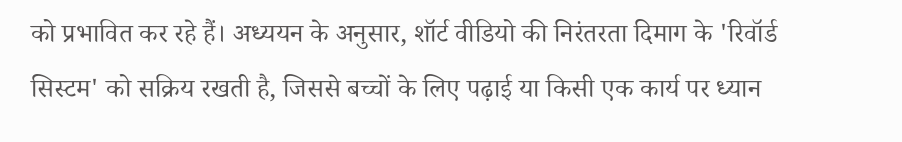को प्रभावित कर रहे हैं। अध्ययन के अनुसार, शॉर्ट वीडियो की निरंतरता दिमाग के 'रिवॉर्ड सिस्टम' को सक्रिय रखती है, जिससे बच्चों के लिए पढ़ाई या किसी एक कार्य पर ध्यान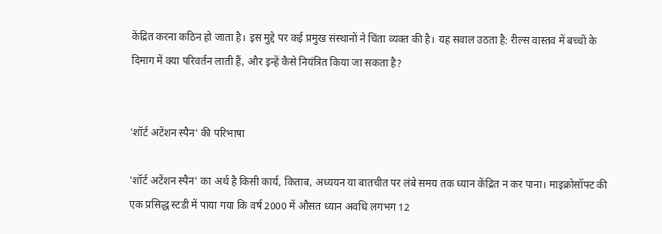केंद्रित करना कठिन हो जाता है। इस मुद्दे पर कई प्रमुख संस्थानों ने चिंता व्यक्त की है। यह सवाल उठता है: रील्स वास्तव में बच्चों के दिमाग में क्या परिवर्तन लाती हैं, और इन्हें कैसे नियंत्रित किया जा सकता है?


'शॉर्ट अटेंशन स्पैन' की परिभाषा

'शॉर्ट अटेंशन स्पैन' का अर्थ है किसी कार्य, किताब, अध्ययन या बातचीत पर लंबे समय तक ध्यान केंद्रित न कर पाना। माइक्रोसॉफ्ट की एक प्रसिद्ध स्टडी में पाया गया कि वर्ष 2000 में औसत ध्यान अवधि लगभग 12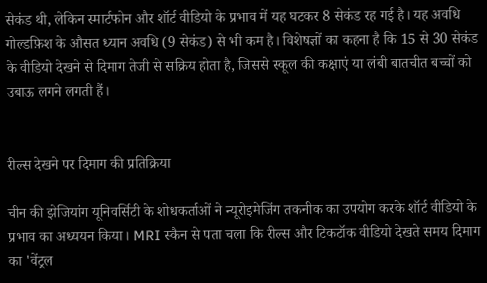सेकंड थी, लेकिन स्मार्टफोन और शॉर्ट वीडियो के प्रभाव में यह घटकर 8 सेकंड रह गई है। यह अवधि गोल्डफ़िश के औसत ध्यान अवधि (9 सेकंड) से भी कम है। विशेषज्ञों का कहना है कि 15 से 30 सेकंड के वीडियो देखने से दिमाग तेजी से सक्रिय होता है, जिससे स्कूल की कक्षाएं या लंबी बातचीत बच्चों को उबाऊ लगने लगती हैं।


रील्स देखने पर दिमाग की प्रतिक्रिया

चीन की झेजियांग यूनिवर्सिटी के शोधकर्ताओं ने न्यूरोइमेजिंग तकनीक का उपयोग करके शॉर्ट वीडियो के प्रभाव का अध्ययन किया। MRI स्कैन से पता चला कि रील्स और टिकटॉक वीडियो देखते समय दिमाग का 'वेंट्रल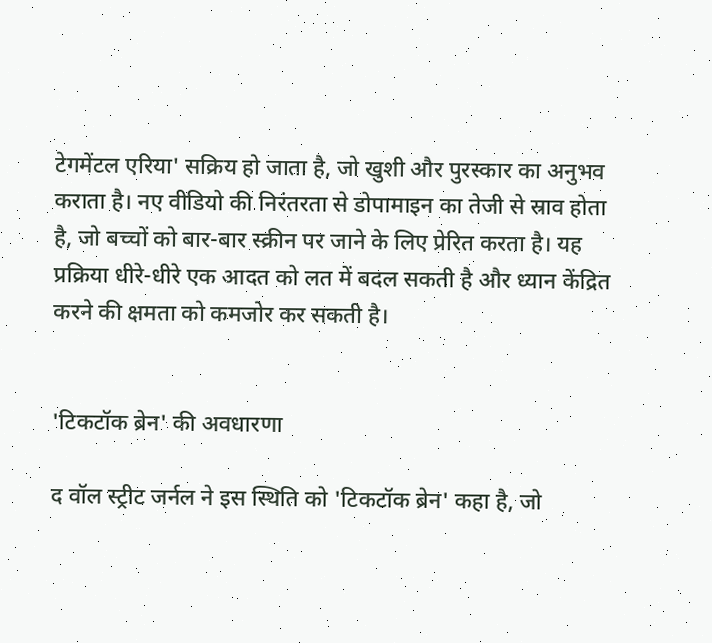टेगमेंटल एरिया' सक्रिय हो जाता है, जो खुशी और पुरस्कार का अनुभव कराता है। नए वीडियो की निरंतरता से डोपामाइन का तेजी से स्राव होता है, जो बच्चों को बार-बार स्क्रीन पर जाने के लिए प्रेरित करता है। यह प्रक्रिया धीरे-धीरे एक आदत को लत में बदल सकती है और ध्यान केंद्रित करने की क्षमता को कमजोर कर सकती है।


'टिकटॉक ब्रेन' की अवधारणा

द वॉल स्ट्रीट जर्नल ने इस स्थिति को 'टिकटॉक ब्रेन' कहा है, जो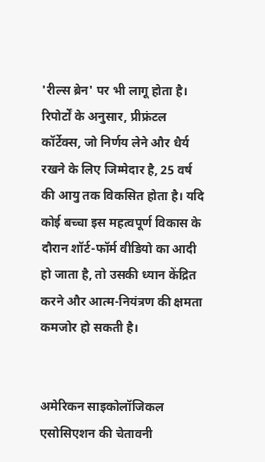'रील्स ब्रेन' पर भी लागू होता है। रिपोर्टों के अनुसार, प्रीफ्रंटल कॉर्टेक्स, जो निर्णय लेने और धैर्य रखने के लिए जिम्मेदार है, 25 वर्ष की आयु तक विकसित होता है। यदि कोई बच्चा इस महत्वपूर्ण विकास के दौरान शॉर्ट-फॉर्म वीडियो का आदी हो जाता है, तो उसकी ध्यान केंद्रित करने और आत्म-नियंत्रण की क्षमता कमजोर हो सकती है।


अमेरिकन साइकोलॉजिकल एसोसिएशन की चेतावनी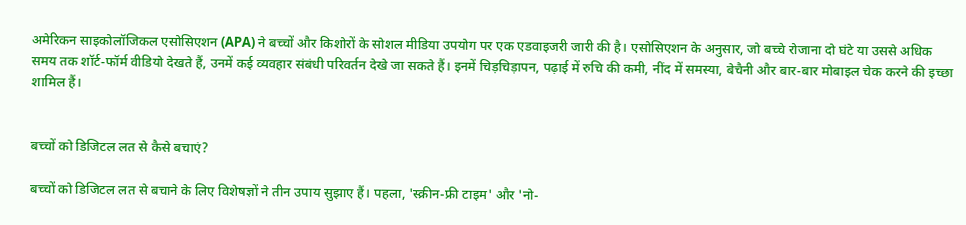अमेरिकन साइकोलॉजिकल एसोसिएशन (APA) ने बच्चों और किशोरों के सोशल मीडिया उपयोग पर एक एडवाइजरी जारी की है। एसोसिएशन के अनुसार, जो बच्चे रोजाना दो घंटे या उससे अधिक समय तक शॉर्ट-फॉर्म वीडियो देखते हैं, उनमें कई व्यवहार संबंधी परिवर्तन देखे जा सकते हैं। इनमें चिड़चिड़ापन, पढ़ाई में रुचि की कमी, नींद में समस्या, बेचैनी और बार-बार मोबाइल चेक करने की इच्छा शामिल हैं।


बच्चों को डिजिटल लत से कैसे बचाएं?

बच्चों को डिजिटल लत से बचाने के लिए विशेषज्ञों ने तीन उपाय सुझाए हैं। पहला, 'स्क्रीन-फ्री टाइम' और 'नो-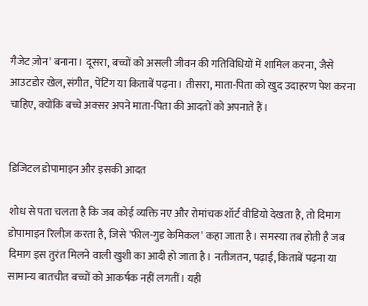गैजेट ज़ोन' बनाना। दूसरा, बच्चों को असली जीवन की गतिविधियों में शामिल करना, जैसे आउटडोर खेल, संगीत, पेंटिंग या किताबें पढ़ना। तीसरा, माता-पिता को खुद उदाहरण पेश करना चाहिए, क्योंकि बच्चे अक्सर अपने माता-पिता की आदतों को अपनाते हैं।


डिजिटल डोपामाइन और इसकी आदत

शोध से पता चलता है कि जब कोई व्यक्ति नए और रोमांचक शॉर्ट वीडियो देखता है, तो दिमाग डोपामाइन रिलीज़ करता है, जिसे 'फील-गुड केमिकल' कहा जाता है। समस्या तब होती है जब दिमाग इस तुरंत मिलने वाली खुशी का आदी हो जाता है। नतीजतन, पढ़ाई, किताबें पढ़ना या सामान्य बातचीत बच्चों को आकर्षक नहीं लगतीं। यही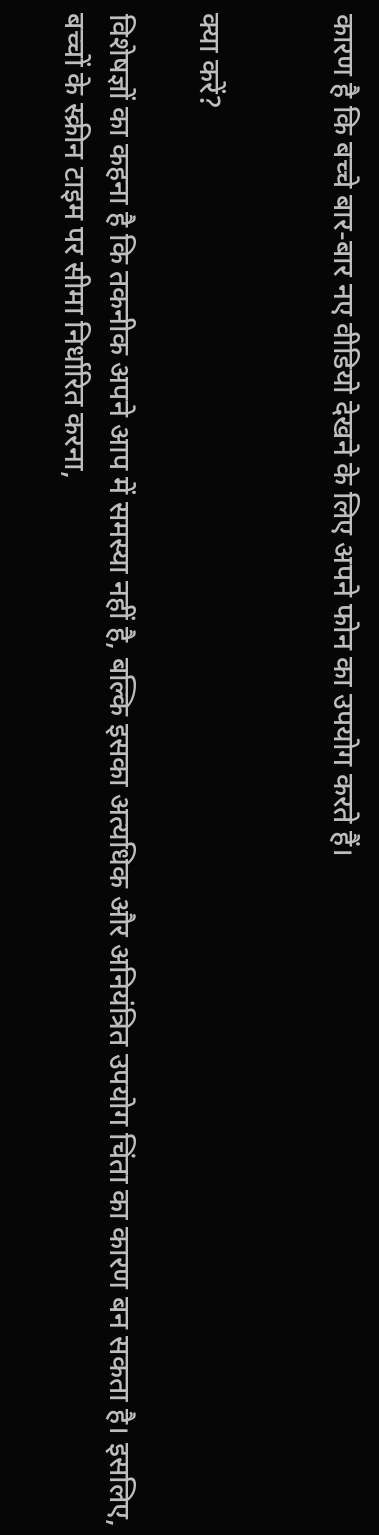कारण है कि बच्चे बार-बार नए वीडियो देखने के लिए अपने फोन का उपयोग करते हैं।


क्या करें?

विशेषज्ञों का कहना है कि तकनीक अपने आप में समस्या नहीं है, बल्कि इसका अत्यधिक और अनियंत्रित उपयोग चिंता का कारण बन सकता है। इसलिए, बच्चों के स्क्रीन टाइम पर सीमा निर्धारित करना,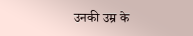उनकी उम्र के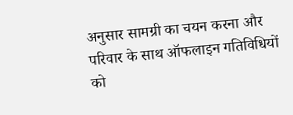अनुसार सामग्री का चयन करना और परिवार के साथ ऑफलाइन गतिविधियों को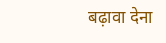बढ़ावा देना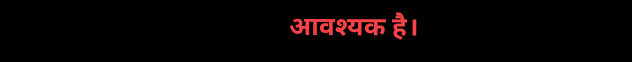आवश्यक है।